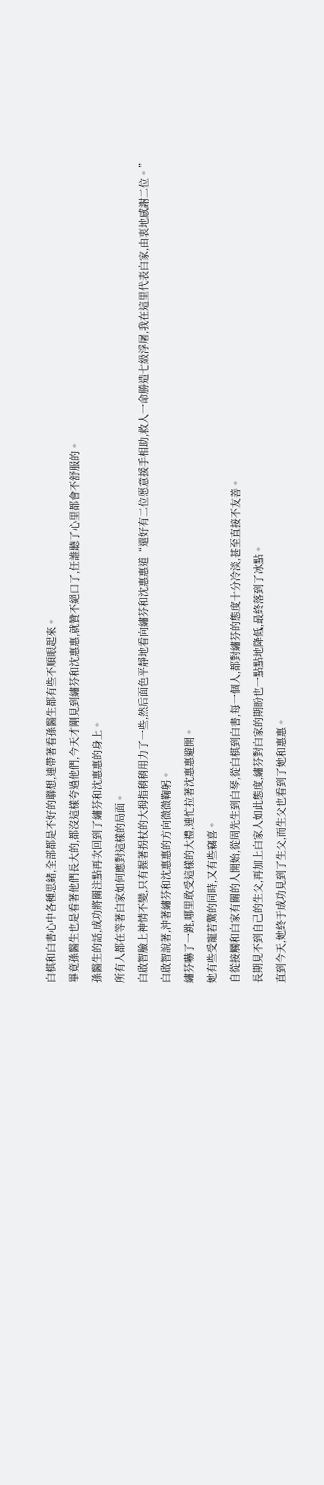白棋和白書心中各種思緒,全部都是不好的聯想,連帶著看孫醫生都有些不順眼起來。
畢竟孫醫生也是看著他們長大的,都沒這樣夸過他們,今天才剛見到繡芬和沈惠惠,就贊不絕口了,任誰聽了心里都會不舒服的。
孫醫生的話,成功將關注點再次回到了繡芬和沈惠惠的身上。
所有人都在等著白家如何應對這樣的局面。
白啟智臉上神情不變,只有握著拐杖的大拇指稍稍用力了一些,然后面色平靜地看向繡芬和沈惠惠道“還好有二位愿意援手相助,救人一命勝造七級浮屠,我在這里代表白家,由衷地感謝二位。”
白啟智說著,沖著繡芬和沈惠惠的方向微微鞠躬。
繡芬嚇了一跳,哪里敢受這樣的大禮,連忙拉著沈惠惠避開。
她有些受寵若驚的同時,又有些竊喜。
自從接觸和白家有關的人開始,從周先生到白琴,從白棋到白書,每一個人,都對繡芬的態度十分冷淡,甚至直接不友善。
長期見不到自己的生父,再加上白家人如此態度,繡芬對白家的期盼也一點點地降低,最終落到了冰點。
直到今天,她終于成功見到了生父,而生父也看到了她和惠惠。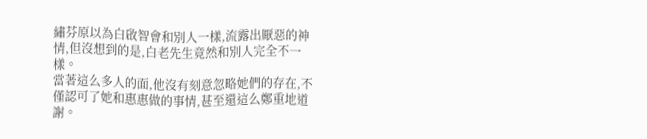繡芬原以為白啟智會和別人一樣,流露出厭惡的神情,但沒想到的是,白老先生竟然和別人完全不一樣。
當著這么多人的面,他沒有刻意忽略她們的存在,不僅認可了她和惠惠做的事情,甚至還這么鄭重地道謝。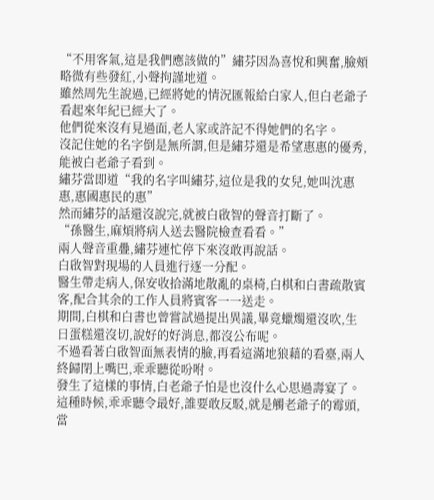“不用客氣,這是我們應該做的”繡芬因為喜悅和興奮,臉頰略微有些發紅,小聲拘謹地道。
雖然周先生說過,已經將她的情況匯報給白家人,但白老爺子看起來年紀已經大了。
他們從來沒有見過面,老人家或許記不得她們的名字。
沒記住她的名字倒是無所謂,但是繡芬還是希望惠惠的優秀,能被白老爺子看到。
繡芬當即道“我的名字叫繡芬,這位是我的女兒,她叫沈惠惠,惠國惠民的惠”
然而繡芬的話還沒說完,就被白啟智的聲音打斷了。
“孫醫生,麻煩將病人送去醫院檢查看看。”
兩人聲音重疊,繡芬連忙停下來沒敢再說話。
白啟智對現場的人員進行逐一分配。
醫生帶走病人,保安收拾滿地散亂的桌椅,白棋和白書疏散賓客,配合其余的工作人員將賓客一一送走。
期間,白棋和白書也曾嘗試過提出異議,畢竟蠟燭還沒吹,生日蛋糕還沒切,說好的好消息,都沒公布呢。
不過看著白啟智面無表情的臉,再看這滿地狼藉的看臺,兩人終歸閉上嘴巴,乖乖聽從吩咐。
發生了這樣的事情,白老爺子怕是也沒什么心思過壽宴了。
這種時候,乖乖聽令最好,誰要敢反駁,就是觸老爺子的霉頭,當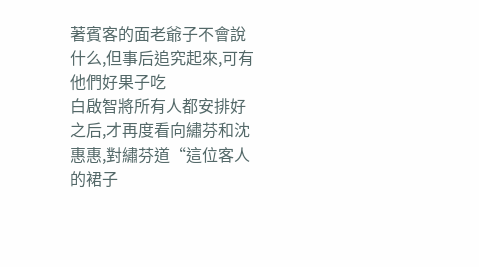著賓客的面老爺子不會說什么,但事后追究起來,可有他們好果子吃
白啟智將所有人都安排好之后,才再度看向繡芬和沈惠惠,對繡芬道“這位客人的裙子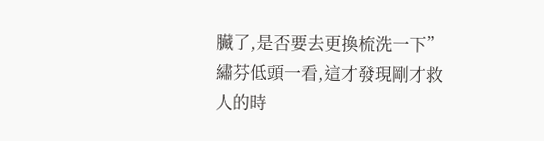臟了,是否要去更換梳洗一下”
繡芬低頭一看,這才發現剛才救人的時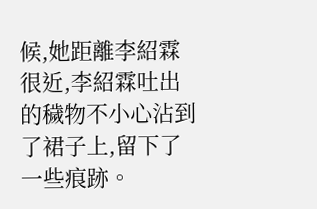候,她距離李紹霖很近,李紹霖吐出的穢物不小心沾到了裙子上,留下了一些痕跡。